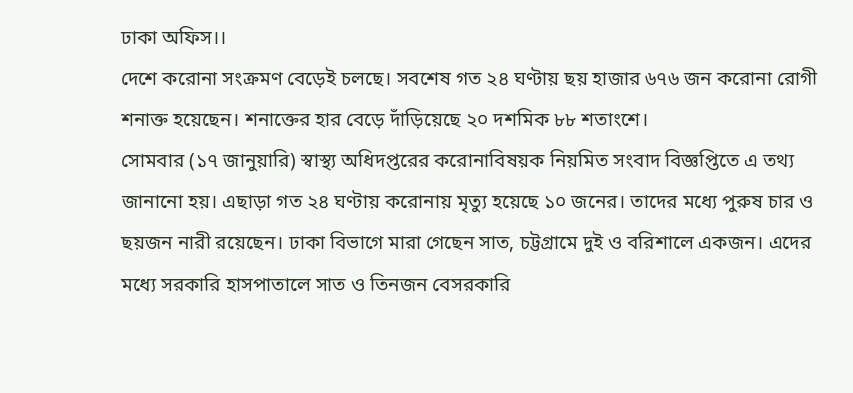ঢাকা অফিস।।
দেশে করোনা সংক্রমণ বেড়েই চলছে। সবশেষ গত ২৪ ঘণ্টায় ছয় হাজার ৬৭৬ জন করোনা রোগী শনাক্ত হয়েছেন। শনাক্তের হার বেড়ে দাঁড়িয়েছে ২০ দশমিক ৮৮ শতাংশে।
সোমবার (১৭ জানুয়ারি) স্বাস্থ্য অধিদপ্তরের করোনাবিষয়ক নিয়মিত সংবাদ বিজ্ঞপ্তিতে এ তথ্য জানানো হয়। এছাড়া গত ২৪ ঘণ্টায় করোনায় মৃত্যু হয়েছে ১০ জনের। তাদের মধ্যে পুরুষ চার ও ছয়জন নারী রয়েছেন। ঢাকা বিভাগে মারা গেছেন সাত, চট্টগ্রামে দুই ও বরিশালে একজন। এদের মধ্যে সরকারি হাসপাতালে সাত ও তিনজন বেসরকারি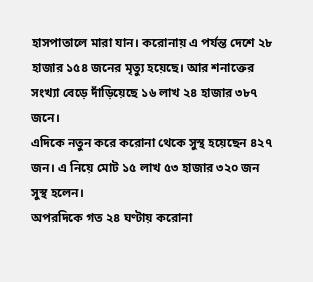হাসপাতালে মারা যান। করোনায় এ পর্যন্ত দেশে ২৮ হাজার ১৫৪ জনের মৃত্যু হয়েছে। আর শনাক্তের সংখ্যা বেড়ে দাঁড়িয়েছে ১৬ লাখ ২৪ হাজার ৩৮৭ জনে।
এদিকে নতুন করে করোনা থেকে সুস্থ হয়েছেন ৪২৭ জন। এ নিয়ে মোট ১৫ লাখ ৫৩ হাজার ৩২০ জন সুস্থ হলেন।
অপরদিকে গত ২৪ ঘণ্টায় করোনা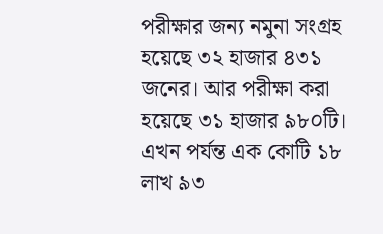পরীক্ষার জন্য নমুনা সংগ্রহ হয়েছে ৩২ হাজার ৪৩১ জনের। আর পরীক্ষা করা হয়েছে ৩১ হাজার ৯৮০টি। এখন পর্যন্ত এক কোটি ১৮ লাখ ৯৩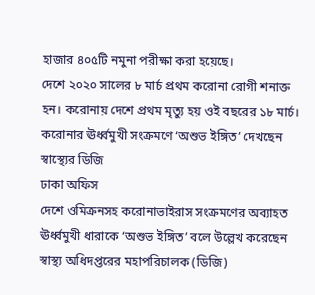হাজার ৪০৫টি নমুনা পরীক্ষা করা হয়েছে।
দেশে ২০২০ সালের ৮ মার্চ প্রথম করোনা রোগী শনাক্ত হন। করোনায় দেশে প্রথম মৃত্যু হয় ওই বছরের ১৮ মার্চ।
করোনার ঊর্ধ্বমুখী সংক্রমণে ‘অশুভ ইঙ্গিত’ দেখছেন স্বাস্থ্যের ডিজি
ঢাকা অফিস
দেশে ওমিক্রনসহ করোনাভাইরাস সংক্রমণের অব্যাহত ঊর্ধ্বমুখী ধারাকে ‘অশুভ ইঙ্গিত’ বলে উল্লেখ করেছেন স্বাস্থ্য অধিদপ্তরের মহাপরিচালক (ডিজি)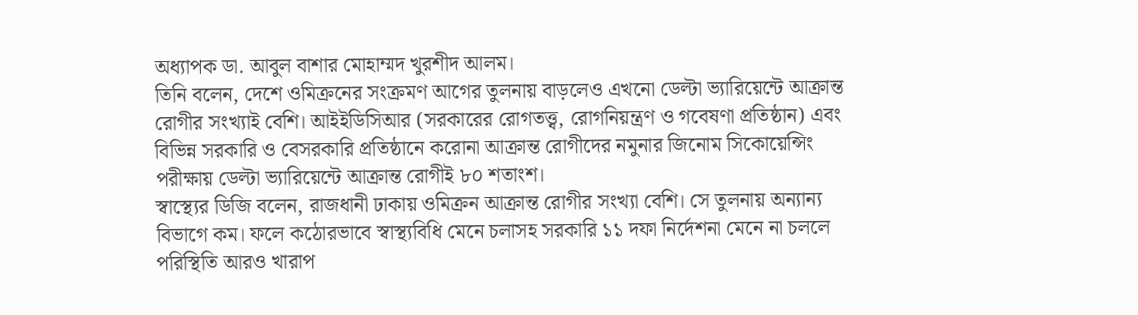অধ্যাপক ডা. আবুল বাশার মোহাম্মদ খুরশীদ আলম।
তিনি বলেন, দেশে ওমিক্রনের সংক্রমণ আগের তুলনায় বাড়লেও এখনো ডেল্টা ভ্যারিয়েন্টে আক্রান্ত রোগীর সংখ্যাই বেশি। আইইডিসিআর (সরকারের রোগতত্ত্ব, রোগনিয়ন্ত্রণ ও গবেষণা প্রতিষ্ঠান) এবং বিভিন্ন সরকারি ও বেসরকারি প্রতিষ্ঠানে করোনা আক্রান্ত রোগীদের নমুনার জিনোম সিকোয়েন্সিং পরীক্ষায় ডেল্টা ভ্যারিয়েন্টে আক্রান্ত রোগীই ৮০ শতাংশ।
স্বাস্থ্যের ডিজি বলেন, রাজধানী ঢাকায় ওমিক্রন আক্রান্ত রোগীর সংখ্যা বেশি। সে তুলনায় অন্যান্য বিভাগে কম। ফলে কঠোরভাবে স্বাস্থ্যবিধি মেনে চলাসহ সরকারি ১১ দফা নির্দেশনা মেনে না চললে পরিস্থিতি আরও খারাপ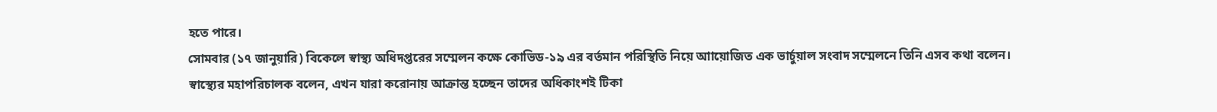হতে পারে।
সোমবার (১৭ জানুয়ারি) বিকেলে স্বাস্থ্য অধিদপ্তরের সম্মেলন কক্ষে কোভিড-১৯ এর বর্তমান পরিস্থিতি নিয়ে আায়োজিত এক ভার্চুয়াল সংবাদ সম্মেলনে তিনি এসব কথা বলেন।
স্বাস্থ্যের মহাপরিচালক বলেন, এখন যারা করোনায় আক্রান্ত হচ্ছেন তাদের অধিকাংশই টিকা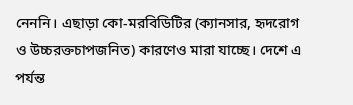নেননি। এছাড়া কো-মরবিডিটির (ক্যানসার, হৃদরোগ ও উচ্চরক্তচাপজনিত) কারণেও মারা যাচ্ছে। দেশে এ পর্যন্ত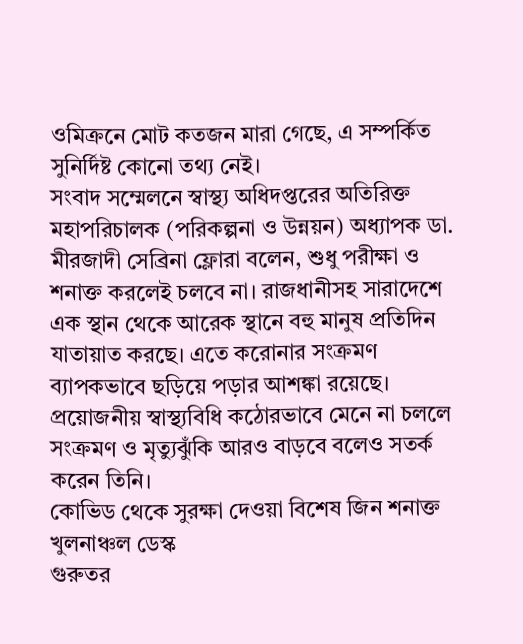ওমিক্রনে মোট কতজন মারা গেছে, এ সম্পর্কিত সুনির্দিষ্ট কোনো তথ্য নেই।
সংবাদ সম্মেলনে স্বাস্থ্য অধিদপ্তরের অতিরিক্ত মহাপরিচালক (পরিকল্পনা ও উন্নয়ন) অধ্যাপক ডা. মীরজাদী সেব্রিনা ফ্লোরা বলেন, শুধু পরীক্ষা ও শনাক্ত করলেই চলবে না। রাজধানীসহ সারাদেশে এক স্থান থেকে আরেক স্থানে বহু মানুষ প্রতিদিন যাতায়াত করছে। এতে করোনার সংক্রমণ ব্যাপকভাবে ছড়িয়ে পড়ার আশঙ্কা রয়েছে।
প্রয়োজনীয় স্বাস্থ্যবিধি কঠোরভাবে মেনে না চললে সংক্রমণ ও মৃত্যুঝুঁকি আরও বাড়বে বলেও সতর্ক করেন তিনি।
কোভিড থেকে সুরক্ষা দেওয়া বিশেষ জিন শনাক্ত
খুলনাঞ্চল ডেস্ক
গুরুতর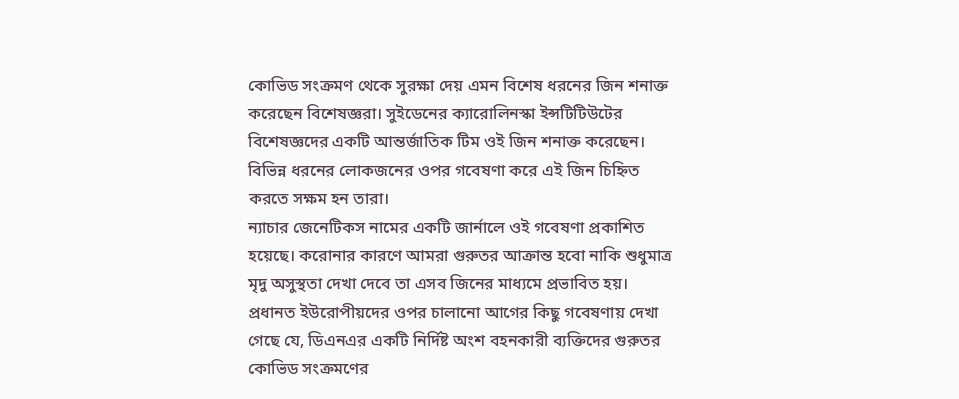কোভিড সংক্রমণ থেকে সুরক্ষা দেয় এমন বিশেষ ধরনের জিন শনাক্ত করেছেন বিশেষজ্ঞরা। সুইডেনের ক্যারোলিনস্কা ইন্সটিটিউটের বিশেষজ্ঞদের একটি আন্তর্জাতিক টিম ওই জিন শনাক্ত করেছেন। বিভিন্ন ধরনের লোকজনের ওপর গবেষণা করে এই জিন চিহ্নিত করতে সক্ষম হন তারা।
ন্যাচার জেনেটিকস নামের একটি জার্নালে ওই গবেষণা প্রকাশিত হয়েছে। করোনার কারণে আমরা গুরুতর আক্রান্ত হবো নাকি শুধুমাত্র মৃদু অসুস্থতা দেখা দেবে তা এসব জিনের মাধ্যমে প্রভাবিত হয়।
প্রধানত ইউরোপীয়দের ওপর চালানো আগের কিছু গবেষণায় দেখা গেছে যে, ডিএনএর একটি নির্দিষ্ট অংশ বহনকারী ব্যক্তিদের গুরুতর কোভিড সংক্রমণের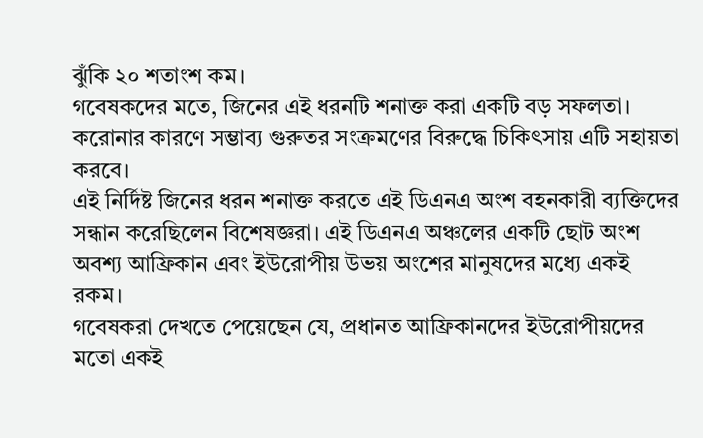ঝুঁকি ২০ শতাংশ কম।
গবেষকদের মতে, জিনের এই ধরনটি শনাক্ত করা একটি বড় সফলতা। করোনার কারণে সম্ভাব্য গুরুতর সংক্রমণের বিরুদ্ধে চিকিৎসায় এটি সহায়তা করবে।
এই নির্দিষ্ট জিনের ধরন শনাক্ত করতে এই ডিএনএ অংশ বহনকারী ব্যক্তিদের সন্ধান করেছিলেন বিশেষজ্ঞরা। এই ডিএনএ অঞ্চলের একটি ছোট অংশ অবশ্য আফ্রিকান এবং ইউরোপীয় উভয় অংশের মানুষদের মধ্যে একই রকম।
গবেষকরা দেখতে পেয়েছেন যে, প্রধানত আফ্রিকানদের ইউরোপীয়দের মতো একই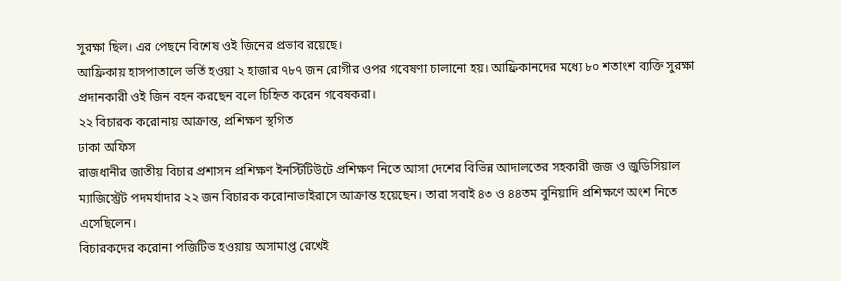সুরক্ষা ছিল। এর পেছনে বিশেষ ওই জিনের প্রভাব রয়েছে।
আফ্রিকায় হাসপাতালে ভর্তি হওয়া ২ হাজার ৭৮৭ জন রোগীর ওপর গবেষণা চালানো হয়। আফ্রিকানদের মধ্যে ৮০ শতাংশ ব্যক্তি সুরক্ষা প্রদানকারী ওই জিন বহন করছেন বলে চিহ্নিত করেন গবেষকরা।
২২ বিচারক করোনায় আক্রান্ত, প্রশিক্ষণ স্থগিত
ঢাকা অফিস
রাজধানীর জাতীয় বিচার প্রশাসন প্রশিক্ষণ ইনস্টিটিউটে প্রশিক্ষণ নিতে আসা দেশের বিভিন্ন আদালতের সহকারী জজ ও জুডিসিয়াল ম্যাজিস্ট্রেট পদমর্যাদার ২২ জন বিচারক করোনাভাইরাসে আক্রান্ত হয়েছেন। তারা সবাই ৪৩ ও ৪৪তম বুনিয়াদি প্রশিক্ষণে অংশ নিতে এসেছিলেন।
বিচারকদের করোনা পজিটিভ হওয়ায় অসামাপ্ত রেখেই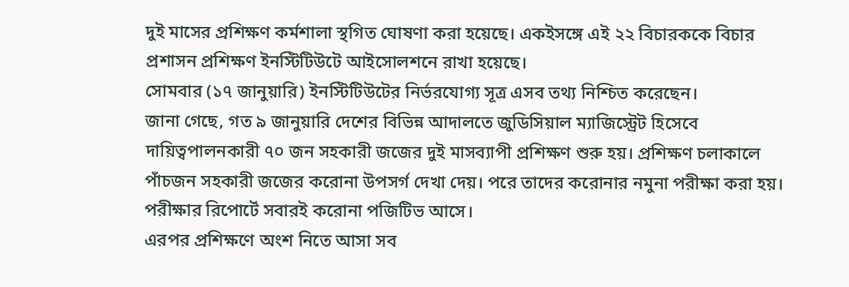দুই মাসের প্রশিক্ষণ কর্মশালা স্থগিত ঘোষণা করা হয়েছে। একইসঙ্গে এই ২২ বিচারককে বিচার প্রশাসন প্রশিক্ষণ ইনস্টিটিউটে আইসোলশনে রাখা হয়েছে।
সোমবার (১৭ জানুয়ারি) ইনস্টিটিউটের নির্ভরযোগ্য সূত্র এসব তথ্য নিশ্চিত করেছেন।
জানা গেছে, গত ৯ জানুয়ারি দেশের বিভিন্ন আদালতে জুডিসিয়াল ম্যাজিস্ট্রেট হিসেবে দায়িত্বপালনকারী ৭০ জন সহকারী জজের দুই মাসব্যাপী প্রশিক্ষণ শুরু হয়। প্রশিক্ষণ চলাকালে পাঁচজন সহকারী জজের করোনা উপসর্গ দেখা দেয়। পরে তাদের করোনার নমুনা পরীক্ষা করা হয়। পরীক্ষার রিপোর্টে সবারই করোনা পজিটিভ আসে।
এরপর প্রশিক্ষণে অংশ নিতে আসা সব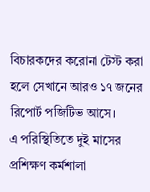বিচারকদের করোনা টেস্ট করা হলে সেখানে আরও ১৭ জনের রিপোর্ট পজিটিভ আসে।
এ পরিস্থিতিতে দুই মাসের প্রশিক্ষণ কর্মশালা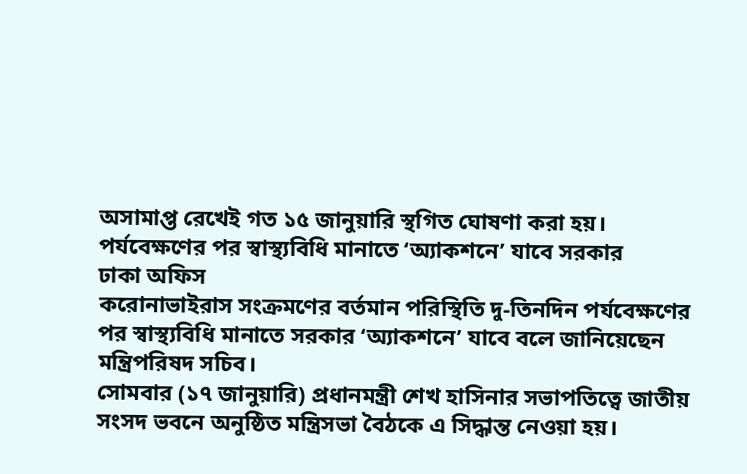অসামাপ্ত রেখেই গত ১৫ জানুয়ারি স্থগিত ঘোষণা করা হয়।
পর্যবেক্ষণের পর স্বাস্থ্যবিধি মানাতে ‘অ্যাকশনে’ যাবে সরকার
ঢাকা অফিস
করোনাভাইরাস সংক্রমণের বর্তমান পরিস্থিতি দু-তিনদিন পর্যবেক্ষণের পর স্বাস্থ্যবিধি মানাতে সরকার ‘অ্যাকশনে’ যাবে বলে জানিয়েছেন মন্ত্রিপরিষদ সচিব।
সোমবার (১৭ জানুয়ারি) প্রধানমন্ত্রী শেখ হাসিনার সভাপতিত্বে জাতীয় সংসদ ভবনে অনুষ্ঠিত মন্ত্রিসভা বৈঠকে এ সিদ্ধান্ত নেওয়া হয়।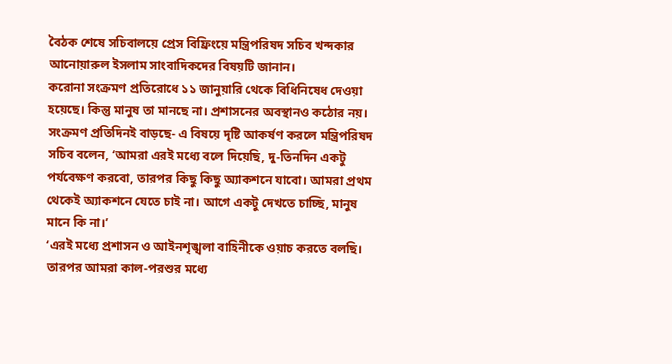বৈঠক শেষে সচিবালয়ে প্রেস বিফ্রিংয়ে মন্ত্রিপরিষদ সচিব খন্দকার আনোয়ারুল ইসলাম সাংবাদিকদের বিষয়টি জানান।
করোনা সংক্রমণ প্রতিরোধে ১১ জানুয়ারি থেকে বিধিনিষেধ দেওয়া হয়েছে। কিন্তু মানুষ তা মানছে না। প্রশাসনের অবস্থানও কঠোর নয়। সংক্রমণ প্রতিদিনই বাড়ছে- এ বিষয়ে দৃষ্টি আকর্ষণ করলে মন্ত্রিপরিষদ সচিব বলেন, ‘আমরা এরই মধ্যে বলে দিয়েছি, দু-তিনদিন একটু পর্যবেক্ষণ করবো, তারপর কিছু কিছু অ্যাকশনে যাবো। আমরা প্রথম থেকেই অ্যাকশনে যেতে চাই না। আগে একটু দেখতে চাচ্ছি, মানুষ মানে কি না।’
‘এরই মধ্যে প্রশাসন ও আইনশৃঙ্খলা বাহিনীকে ওয়াচ করতে বলছি। তারপর আমরা কাল-পরশুর মধ্যে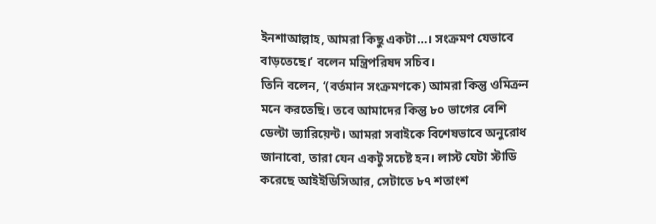ইনশাআল্লাহ, আমরা কিছু একটা…। সংক্রমণ যেভাবে বাড়তেছে।’ বলেন মন্ত্রিপরিষদ সচিব।
তিনি বলেন, ‘(বর্তমান সংক্রমণকে) আমরা কিন্তু ওমিক্রন মনে করতেছি। তবে আমাদের কিন্তু ৮০ ভাগের বেশি ডেল্টা ভ্যারিয়েন্ট। আমরা সবাইকে বিশেষভাবে অনুরোধ জানাবো, তারা যেন একটু সচেষ্ট হন। লাস্ট যেটা স্টাডি করেছে আইইডিসিআর, সেটাতে ৮৭ শতাংশ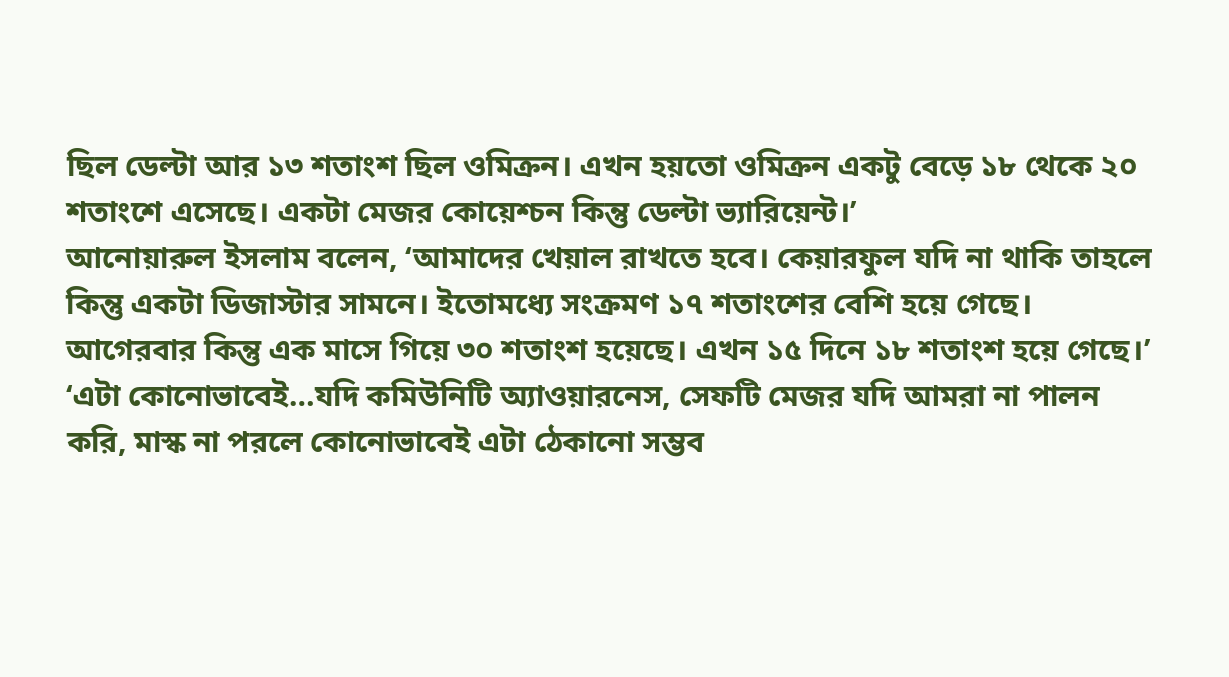ছিল ডেল্টা আর ১৩ শতাংশ ছিল ওমিক্রন। এখন হয়তো ওমিক্রন একটু বেড়ে ১৮ থেকে ২০ শতাংশে এসেছে। একটা মেজর কোয়েশ্চন কিন্তু ডেল্টা ভ্যারিয়েন্ট।’
আনোয়ারুল ইসলাম বলেন, ‘আমাদের খেয়াল রাখতে হবে। কেয়ারফুল যদি না থাকি তাহলে কিন্তু একটা ডিজাস্টার সামনে। ইতোমধ্যে সংক্রমণ ১৭ শতাংশের বেশি হয়ে গেছে। আগেরবার কিন্তু এক মাসে গিয়ে ৩০ শতাংশ হয়েছে। এখন ১৫ দিনে ১৮ শতাংশ হয়ে গেছে।’
‘এটা কোনোভাবেই…যদি কমিউনিটি অ্যাওয়ারনেস, সেফটি মেজর যদি আমরা না পালন করি, মাস্ক না পরলে কোনোভাবেই এটা ঠেকানো সম্ভব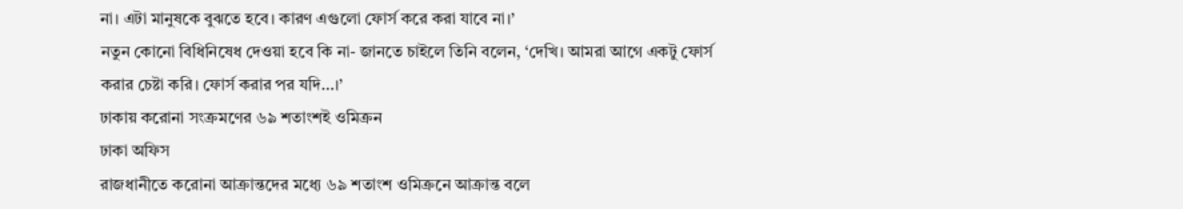না। এটা মানুষকে বুঝতে হবে। কারণ এগুলো ফোর্স করে করা যাবে না।’
নতুন কোনো বিধিনিষেধ দেওয়া হবে কি না- জানতে চাইলে তিনি বলেন, ‘দেখি। আমরা আগে একটু ফোর্স করার চেষ্টা করি। ফোর্স করার পর যদি…।’
ঢাকায় করোনা সংক্রমণের ৬৯ শতাংশই ওমিক্রন
ঢাকা অফিস
রাজধানীতে করোনা আক্রান্তদের মধ্যে ৬৯ শতাংশ ওমিক্রনে আক্রান্ত বলে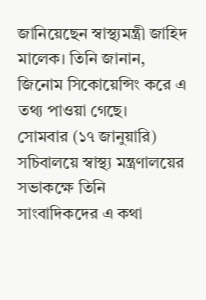জানিয়েছেন স্বাস্থ্যমন্ত্রী জাহিদ মালেক। তিনি জানান, জিনোম সিকোয়েন্সিং করে এ তথ্য পাওয়া গেছে।
সোমবার (১৭ জানুয়ারি) সচিবালয়ে স্বাস্থ্য মন্ত্রণালয়ের সভাকক্ষে তিনি সাংবাদিকদের এ কথা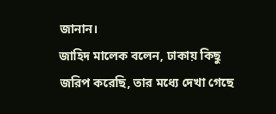জানান।
জাহিদ মালেক বলেন, ঢাকায় কিছু জরিপ করেছি, তার মধ্যে দেখা গেছে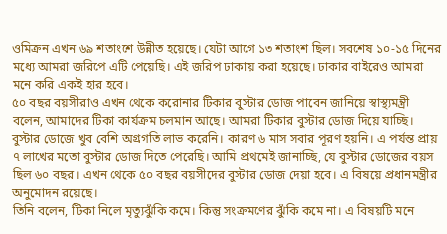ওমিক্রন এখন ৬৯ শতাংশে উন্নীত হয়েছে। যেটা আগে ১৩ শতাংশ ছিল। সবশেষ ১০-১৫ দিনের মধ্যে আমরা জরিপে এটি পেয়েছি। এই জরিপ ঢাকায় করা হয়েছে। ঢাকার বাইরেও আমরা মনে করি একই হার হবে।
৫০ বছর বয়সীরাও এখন থেকে করোনার টিকার বুস্টার ডোজ পাবেন জানিয়ে স্বাস্থ্যমন্ত্রী বলেন, আমাদের টিকা কার্যক্রম চলমান আছে। আমরা টিকার বুস্টার ডোজ দিয়ে যাচ্ছি। বুস্টার ডোজে খুব বেশি অগ্রগতি লাভ করেনি। কারণ ৬ মাস সবার পূরণ হয়নি। এ পর্যন্ত প্রায় ৭ লাখের মতো বুস্টার ডোজ দিতে পেরেছি। আমি প্রথমেই জানাচ্ছি, যে বুস্টার ডোজের বয়স ছিল ৬০ বছর। এখন থেকে ৫০ বছর বয়সীদের বুস্টার ডোজ দেয়া হবে। এ বিষয়ে প্রধানমন্ত্রীর অনুমোদন রয়েছে।
তিনি বলেন, টিকা নিলে মৃত্যুঝুঁকি কমে। কিন্তু সংক্রমণের ঝুঁকি কমে না। এ বিষয়টি মনে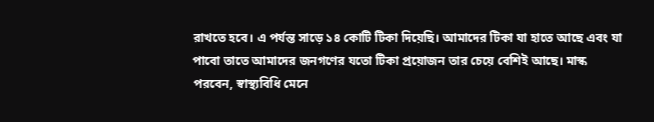রাখতে হবে। এ পর্যন্ত সাড়ে ১৪ কোটি টিকা দিয়েছি। আমাদের টিকা যা হাতে আছে এবং যা পাবো তাতে আমাদের জনগণের যতো টিকা প্রয়োজন তার চেয়ে বেশিই আছে। মাস্ক পরবেন, স্বাস্থ্যবিধি মেনে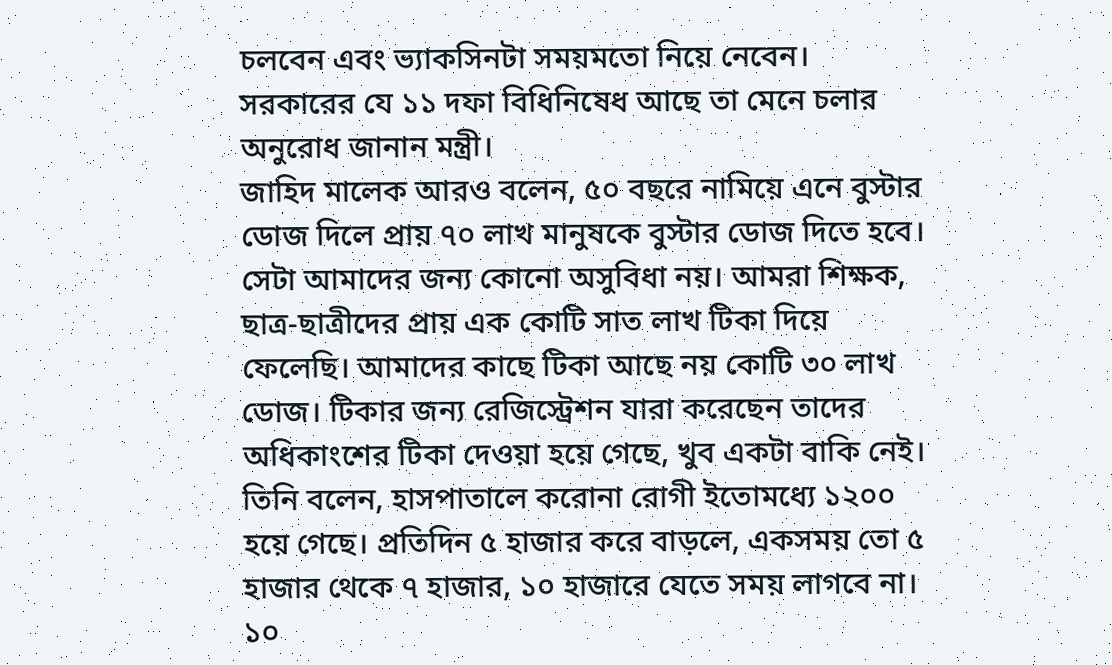চলবেন এবং ভ্যাকসিনটা সময়মতো নিয়ে নেবেন। সরকারের যে ১১ দফা বিধিনিষেধ আছে তা মেনে চলার অনুরোধ জানান মন্ত্রী।
জাহিদ মালেক আরও বলেন, ৫০ বছরে নামিয়ে এনে বুস্টার ডোজ দিলে প্রায় ৭০ লাখ মানুষকে বুস্টার ডোজ দিতে হবে। সেটা আমাদের জন্য কোনো অসুবিধা নয়। আমরা শিক্ষক, ছাত্র-ছাত্রীদের প্রায় এক কোটি সাত লাখ টিকা দিয়ে ফেলেছি। আমাদের কাছে টিকা আছে নয় কোটি ৩০ লাখ ডোজ। টিকার জন্য রেজিস্ট্রেশন যারা করেছেন তাদের অধিকাংশের টিকা দেওয়া হয়ে গেছে, খুব একটা বাকি নেই।
তিনি বলেন, হাসপাতালে করোনা রোগী ইতোমধ্যে ১২০০ হয়ে গেছে। প্রতিদিন ৫ হাজার করে বাড়লে, একসময় তো ৫ হাজার থেকে ৭ হাজার, ১০ হাজারে যেতে সময় লাগবে না। ১০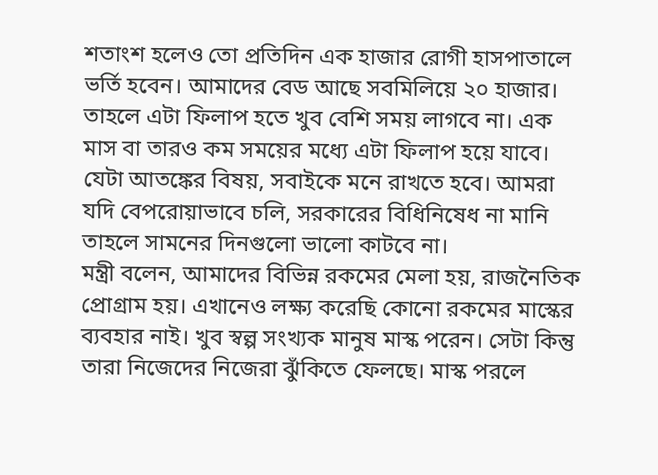শতাংশ হলেও তো প্রতিদিন এক হাজার রোগী হাসপাতালে ভর্তি হবেন। আমাদের বেড আছে সবমিলিয়ে ২০ হাজার। তাহলে এটা ফিলাপ হতে খুব বেশি সময় লাগবে না। এক মাস বা তারও কম সময়ের মধ্যে এটা ফিলাপ হয়ে যাবে। যেটা আতঙ্কের বিষয়, সবাইকে মনে রাখতে হবে। আমরা যদি বেপরোয়াভাবে চলি, সরকারের বিধিনিষেধ না মানি তাহলে সামনের দিনগুলো ভালো কাটবে না।
মন্ত্রী বলেন, আমাদের বিভিন্ন রকমের মেলা হয়, রাজনৈতিক প্রোগ্রাম হয়। এখানেও লক্ষ্য করেছি কোনো রকমের মাস্কের ব্যবহার নাই। খুব স্বল্প সংখ্যক মানুষ মাস্ক পরেন। সেটা কিন্তু তারা নিজেদের নিজেরা ঝুঁকিতে ফেলছে। মাস্ক পরলে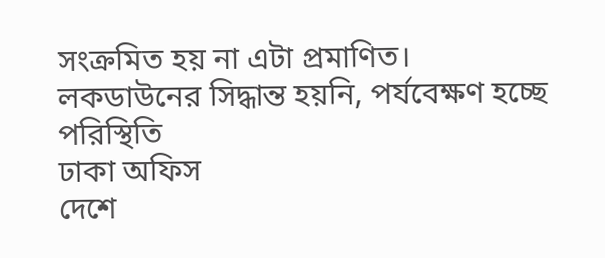সংক্রমিত হয় না এটা প্রমাণিত।
লকডাউনের সিদ্ধান্ত হয়নি, পর্যবেক্ষণ হচ্ছে পরিস্থিতি
ঢাকা অফিস
দেশে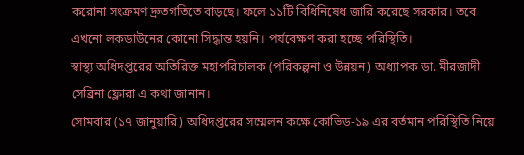করোনা সংক্রমণ দ্রুতগতিতে বাড়ছে। ফলে ১১টি বিধিনিষেধ জারি করেছে সরকার। তবে এখনো লকডাউনের কোনো সিদ্ধান্ত হয়নি। পর্যবেক্ষণ করা হচ্ছে পরিস্থিতি।
স্বাস্থ্য অধিদপ্তরের অতিরিক্ত মহাপরিচালক (পরিকল্পনা ও উন্নয়ন) অধ্যাপক ডা. মীরজাদী সেব্রিনা ফ্লোরা এ কথা জানান।
সোমবার (১৭ জানুয়ারি) অধিদপ্তরের সম্মেলন কক্ষে কোভিড-১৯ এর বর্তমান পরিস্থিতি নিয়ে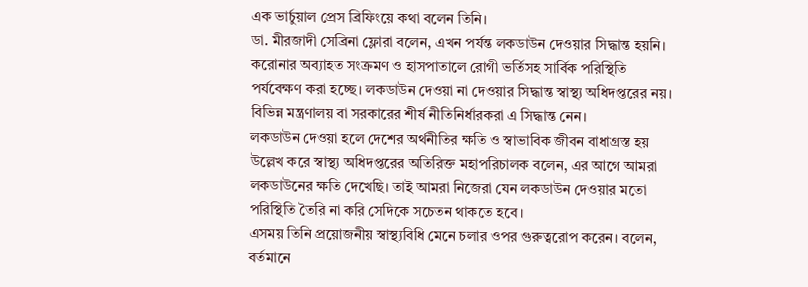এক ভার্চুয়াল প্রেস ব্রিফিংয়ে কথা বলেন তিনি।
ডা. মীরজাদী সেব্রিনা ফ্লোরা বলেন, এখন পর্যন্ত লকডাউন দেওয়ার সিদ্ধান্ত হয়নি। করোনার অব্যাহত সংক্রমণ ও হাসপাতালে রোগী ভর্তিসহ সার্বিক পরিস্থিতি পর্যবেক্ষণ করা হচ্ছে। লকডাউন দেওয়া না দেওয়ার সিদ্ধান্ত স্বাস্থ্য অধিদপ্তরের নয়। বিভিন্ন মন্ত্রণালয় বা সরকারের শীর্ষ নীতিনির্ধারকরা এ সিদ্ধান্ত নেন।
লকডাউন দেওয়া হলে দেশের অর্থনীতির ক্ষতি ও স্বাভাবিক জীবন বাধাগ্রস্ত হয় উল্লেখ করে স্বাস্থ্য অধিদপ্তরের অতিরিক্ত মহাপরিচালক বলেন, এর আগে আমরা লকডাউনের ক্ষতি দেখেছি। তাই আমরা নিজেরা যেন লকডাউন দেওয়ার মতো পরিস্থিতি তৈরি না করি সেদিকে সচেতন থাকতে হবে।
এসময় তিনি প্রয়োজনীয় স্বাস্থ্যবিধি মেনে চলার ওপর গুরুত্বরোপ করেন। বলেন, বর্তমানে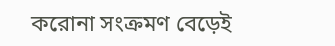করোনা সংক্রমণ বেড়েই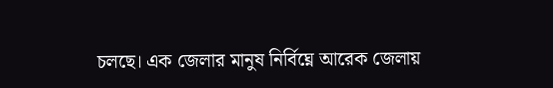চলছে। এক জেলার মানুষ নির্বিঘ্নে আরেক জেলায়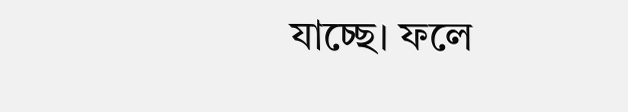যাচ্ছে। ফলে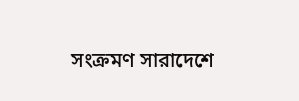সংক্রমণ সারাদেশে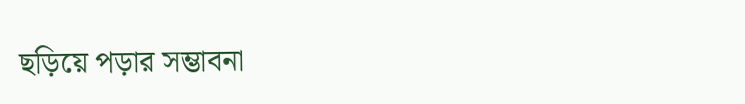ছড়িয়ে পড়ার সম্ভাবনা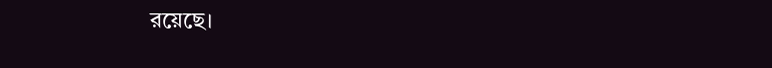রয়েছে।